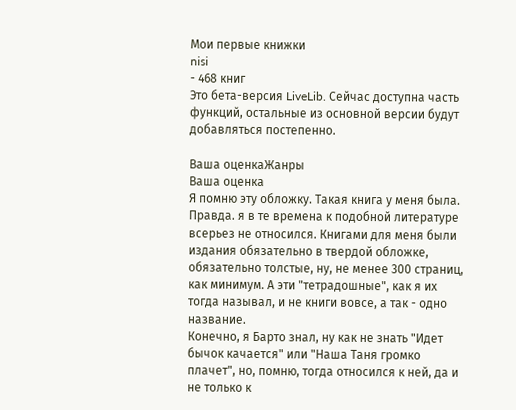Мои первые книжки
nisi
- 468 книг
Это бета-версия LiveLib. Сейчас доступна часть функций, остальные из основной версии будут добавляться постепенно.

Ваша оценкаЖанры
Ваша оценка
Я помню эту обложку. Такая книга у меня была. Правда. я в те времена к подобной литературе всерьез не относился. Книгами для меня были издания обязательно в твердой обложке, обязательно толстые, ну, не менее 300 страниц, как минимум. А эти "тетрадошные", как я их тогда называл, и не книги вовсе, а так - одно название.
Конечно, я Барто знал, ну как не знать "Идет бычок качается" или "Наша Таня громко плачет", но, помню, тогда относился к ней, да и не только к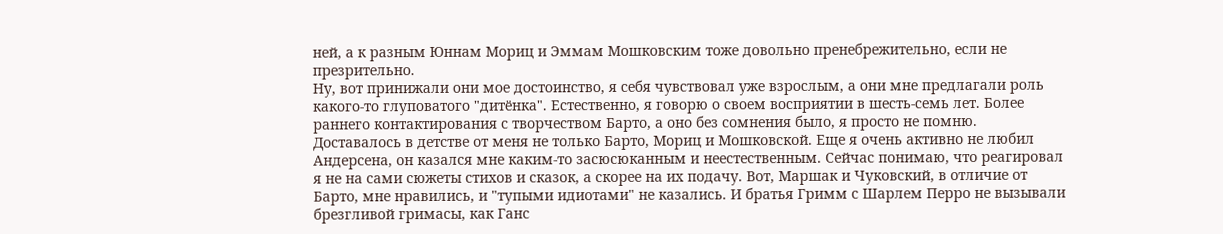ней, а к разным Юннам Мориц и Эммам Мошковским тоже довольно пренебрежительно, если не презрительно.
Ну, вот принижали они мое достоинство, я себя чувствовал уже взрослым, а они мне предлагали роль какого-то глуповатого "дитёнка". Естественно, я говорю о своем восприятии в шесть-семь лет. Более раннего контактирования с творчеством Барто, а оно без сомнения было, я просто не помню.
Доставалось в детстве от меня не только Барто, Мориц и Мошковской. Еще я очень активно не любил Андерсена, он казался мне каким-то засюсюканным и неестественным. Сейчас понимаю, что реагировал я не на сами сюжеты стихов и сказок, а скорее на их подачу. Вот, Маршак и Чуковский, в отличие от Барто, мне нравились, и "тупыми идиотами" не казались. И братья Гримм с Шарлем Перро не вызывали брезгливой гримасы, как Ганс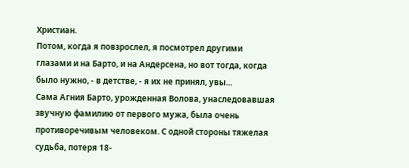Христиан.
Потом, когда я повзрослел, я посмотрел другими глазами и на Барто, и на Андерсена, но вот тогда, когда было нужно, - в детстве, - я их не принял, увы...
Сама Агния Барто, урожденная Волова, унаследовавшая звучную фамилию от первого мужа, была очень противоречивым человеком. С одной стороны тяжелая судьба, потеря 18-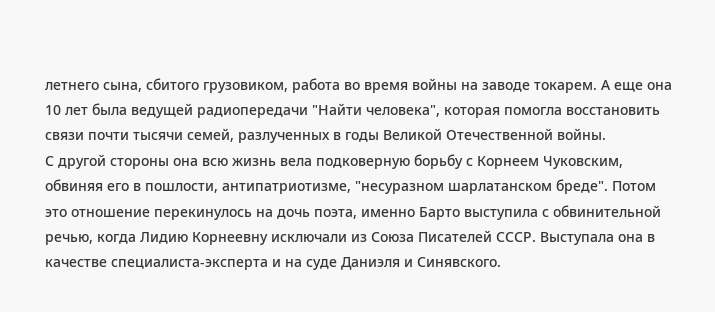летнего сына, сбитого грузовиком, работа во время войны на заводе токарем. А еще она 10 лет была ведущей радиопередачи "Найти человека", которая помогла восстановить связи почти тысячи семей, разлученных в годы Великой Отечественной войны.
С другой стороны она всю жизнь вела подковерную борьбу с Корнеем Чуковским, обвиняя его в пошлости, антипатриотизме, "несуразном шарлатанском бреде". Потом это отношение перекинулось на дочь поэта, именно Барто выступила с обвинительной речью, когда Лидию Корнеевну исключали из Союза Писателей СССР. Выступала она в качестве специалиста-эксперта и на суде Даниэля и Синявского.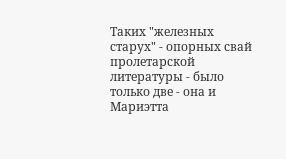Таких "железных старух" - опорных свай пролетарской литературы - было только две - она и Мариэтта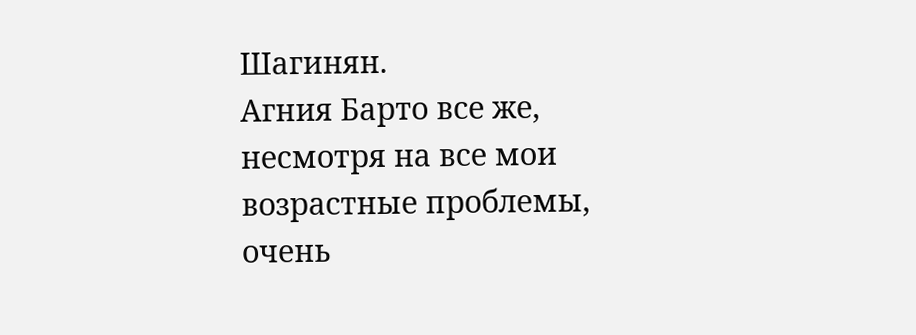Шагинян.
Агния Барто все же, несмотря на все мои возрастные проблемы, очень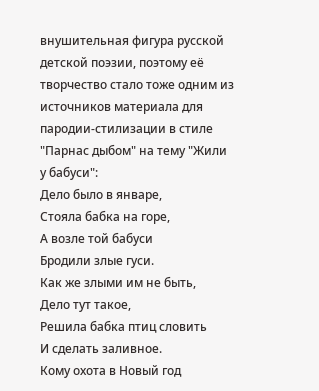внушительная фигура русской детской поэзии, поэтому её творчество стало тоже одним из источников материала для пародии-стилизации в стиле "Парнас дыбом" на тему "Жили у бабуси":
Дело было в январе,
Стояла бабка на горе,
А возле той бабуси
Бродили злые гуси.
Как же злыми им не быть,
Дело тут такое,
Решила бабка птиц словить
И сделать заливное.
Кому охота в Новый год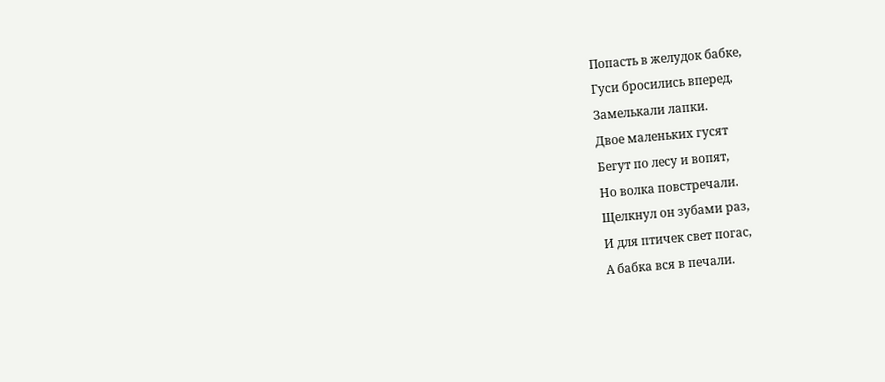Попасть в желудок бабке,
Гуси бросились вперед,
Замелькали лапки.
Двое маленьких гусят
Бегут по лесу и вопят,
Но волка повстречали.
Щелкнул он зубами раз,
И для птичек свет погас,
А бабка вся в печали.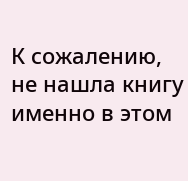К сожалению, не нашла книгу именно в этом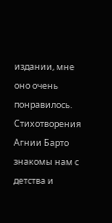издании, мне оно очень понравилось.
Стихотворения Агнии Барто знакомы нам с детства и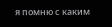я помню с каким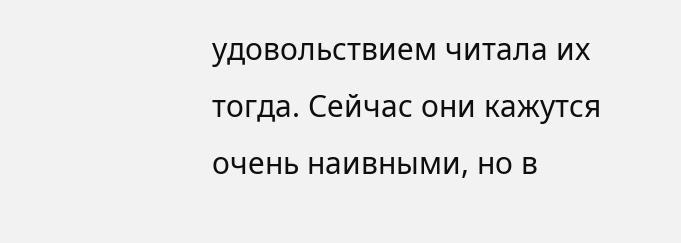удовольствием читала их тогда. Сейчас они кажутся очень наивными, но в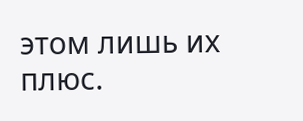этом лишь их плюс.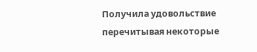Получила удовольствие перечитывая некоторые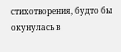стихотворения, будто бы окунулась в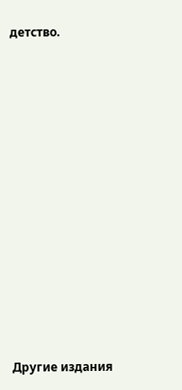детство.














Другие издания